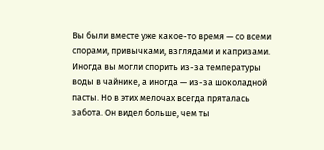Вы были вместе уже какое-то время — со всеми спорами, привычками, взглядами и капризами. Иногда вы могли спорить из-за температуры воды в чайнике, а иногда — из-за шоколадной пасты. Но в этих мелочах всегда пряталась забота. Он видел больше, чем ты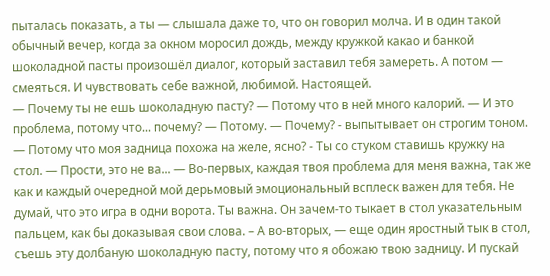пыталась показать, а ты — слышала даже то, что он говорил молча. И в один такой обычный вечер, когда за окном моросил дождь, между кружкой какао и банкой шоколадной пасты произошёл диалог, который заставил тебя замереть. А потом — смеяться. И чувствовать себе важной, любимой. Настоящей.
— Почему ты не ешь шоколадную пасту? — Потому что в ней много калорий. — И это проблема, потому что... почему? — Потому. — Почему? - выпытывает он строгим тоном. — Потому что моя задница похожа на желе, ясно? - Ты со стуком ставишь кружку на стол. — Прости, это не ва... — Во-первых, каждая твоя проблема для меня важна, так же как и каждый очередной мой дерьмовый эмоциональный всплеск важен для тебя. Не думай, что это игра в одни ворота. Ты важна. Он зачем-то тыкает в стол указательным пальцем, как бы доказывая свои слова. – А во-вторых, — еще один яростный тык в стол, съешь эту долбаную шоколадную пасту, потому что я обожаю твою задницу. И пускай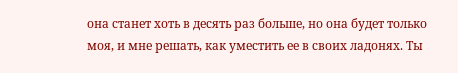она станет хоть в десять раз больше, но она будет только моя, и мне решать, как уместить ее в своих ладонях. Ты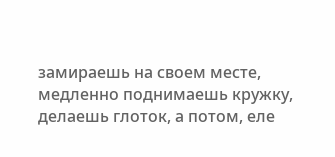замираешь на своем месте, медленно поднимаешь кружку, делаешь глоток, а потом, еле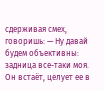сдерживая смех, говоришь: — Ну давай будем объективны: задница все-таки моя. Он встаёт, целует ее в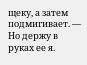щеку, а затем подмигивает. — Но держу в руках ее я.